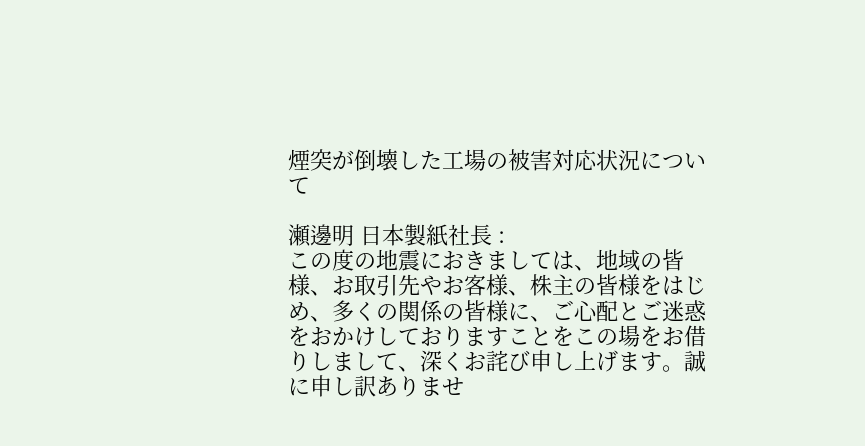煙突が倒壊した工場の被害対応状況について

瀬邊明 日本製紙社長 :
この度の地震におきましては、地域の皆様、お取引先やお客様、株主の皆様をはじめ、多くの関係の皆様に、ご心配とご迷惑をおかけしておりますことをこの場をお借りしまして、深くお詫び申し上げます。誠に申し訳ありませ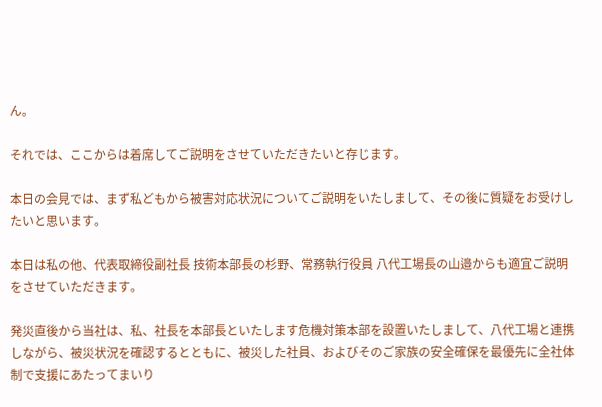ん。

それでは、ここからは着席してご説明をさせていただきたいと存じます。

本日の会見では、まず私どもから被害対応状況についてご説明をいたしまして、その後に質疑をお受けしたいと思います。

本日は私の他、代表取締役副社長 技術本部長の杉野、常務執行役員 八代工場長の山邉からも適宜ご説明をさせていただきます。

発災直後から当社は、私、社長を本部長といたします危機対策本部を設置いたしまして、八代工場と連携しながら、被災状況を確認するとともに、被災した社員、およびそのご家族の安全確保を最優先に全社体制で支援にあたってまいり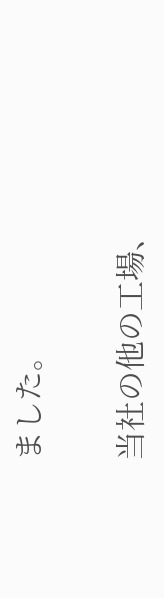ました。

当社の他の工場、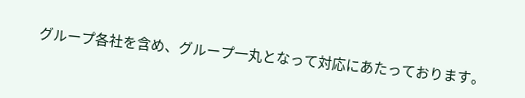グループ各社を含め、グループ一丸となって対応にあたっております。